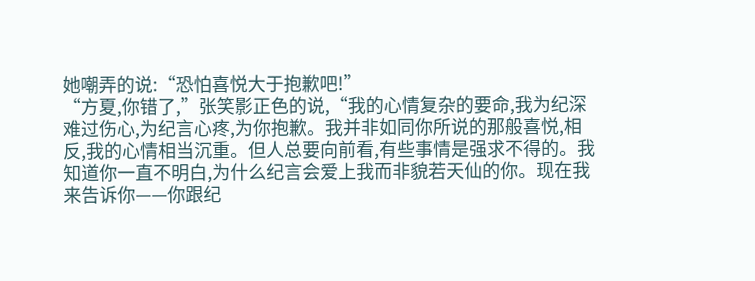她嘲弄的说:“恐怕喜悦大于抱歉吧!”
“方夏,你错了,”张笑影正色的说,“我的心情复杂的要命,我为纪深难过伤心,为纪言心疼,为你抱歉。我并非如同你所说的那般喜悦,相反,我的心情相当沉重。但人总要向前看,有些事情是强求不得的。我知道你一直不明白,为什么纪言会爱上我而非貌若天仙的你。现在我来告诉你——你跟纪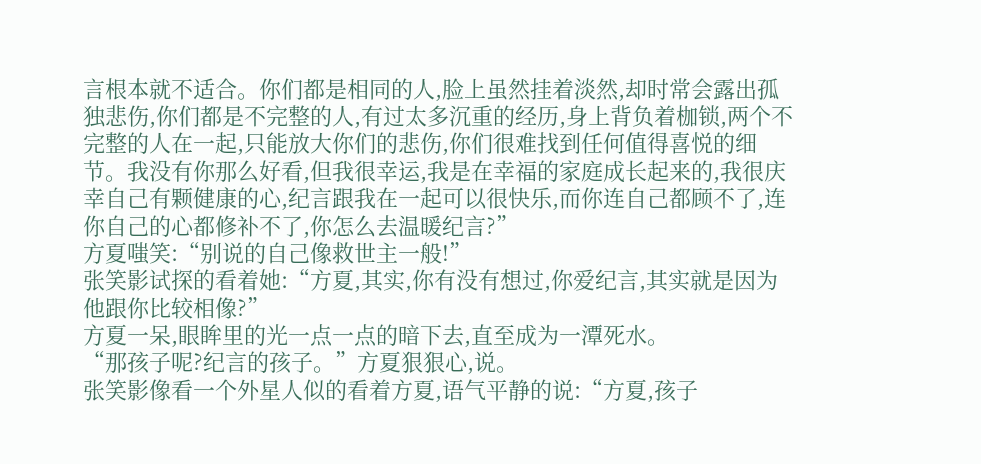言根本就不适合。你们都是相同的人,脸上虽然挂着淡然,却时常会露出孤独悲伤,你们都是不完整的人,有过太多沉重的经历,身上背负着枷锁,两个不完整的人在一起,只能放大你们的悲伤,你们很难找到任何值得喜悦的细节。我没有你那么好看,但我很幸运,我是在幸福的家庭成长起来的,我很庆幸自己有颗健康的心,纪言跟我在一起可以很快乐,而你连自己都顾不了,连你自己的心都修补不了,你怎么去温暖纪言?”
方夏嗤笑:“别说的自己像救世主一般!”
张笑影试探的看着她:“方夏,其实,你有没有想过,你爱纪言,其实就是因为他跟你比较相像?”
方夏一呆,眼眸里的光一点一点的暗下去,直至成为一潭死水。
“那孩子呢?纪言的孩子。”方夏狠狠心,说。
张笑影像看一个外星人似的看着方夏,语气平静的说:“方夏,孩子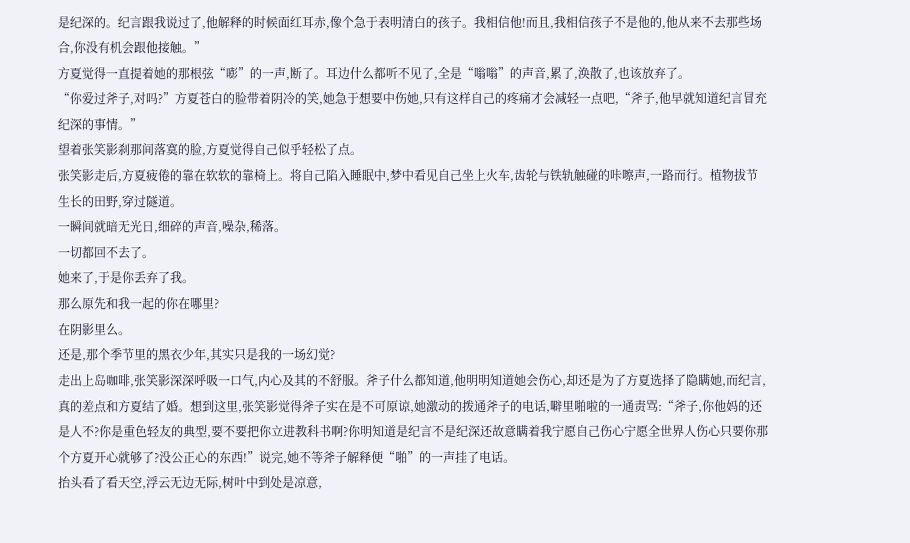是纪深的。纪言跟我说过了,他解释的时候面红耳赤,像个急于表明清白的孩子。我相信他!而且,我相信孩子不是他的,他从来不去那些场合,你没有机会跟他接触。”
方夏觉得一直提着她的那根弦“嘭”的一声,断了。耳边什么都听不见了,全是“嗡嗡”的声音,累了,涣散了,也该放弃了。
“你爱过斧子,对吗?”方夏苍白的脸带着阴冷的笑,她急于想要中伤她,只有这样自己的疼痛才会减轻一点吧,“斧子,他早就知道纪言冒充纪深的事情。”
望着张笑影刹那间落寞的脸,方夏觉得自己似乎轻松了点。
张笑影走后,方夏疲倦的靠在软软的靠椅上。将自己陷入睡眠中,梦中看见自己坐上火车,齿轮与铁轨触碰的咔嚓声,一路而行。植物拔节生长的田野,穿过隧道。
一瞬间就暗无光日,细碎的声音,噪杂,稀落。
一切都回不去了。
她来了,于是你丢弃了我。
那么原先和我一起的你在哪里?
在阴影里么。
还是,那个季节里的黑衣少年,其实只是我的一场幻觉?
走出上岛咖啡,张笑影深深呼吸一口气,内心及其的不舒服。斧子什么都知道,他明明知道她会伤心,却还是为了方夏选择了隐瞒她,而纪言,真的差点和方夏结了婚。想到这里,张笑影觉得斧子实在是不可原谅,她激动的拨通斧子的电话,噼里啪啦的一通责骂:“斧子,你他妈的还是人不?你是重色轻友的典型,要不要把你立进教科书啊?你明知道是纪言不是纪深还故意瞒着我宁愿自己伤心宁愿全世界人伤心只要你那个方夏开心就够了?没公正心的东西!”说完,她不等斧子解释便“啪”的一声挂了电话。
抬头看了看天空,浮云无边无际,树叶中到处是凉意,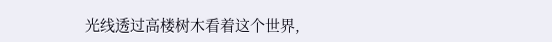光线透过高楼树木看着这个世界,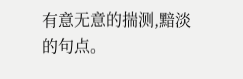有意无意的揣测,黯淡的句点。